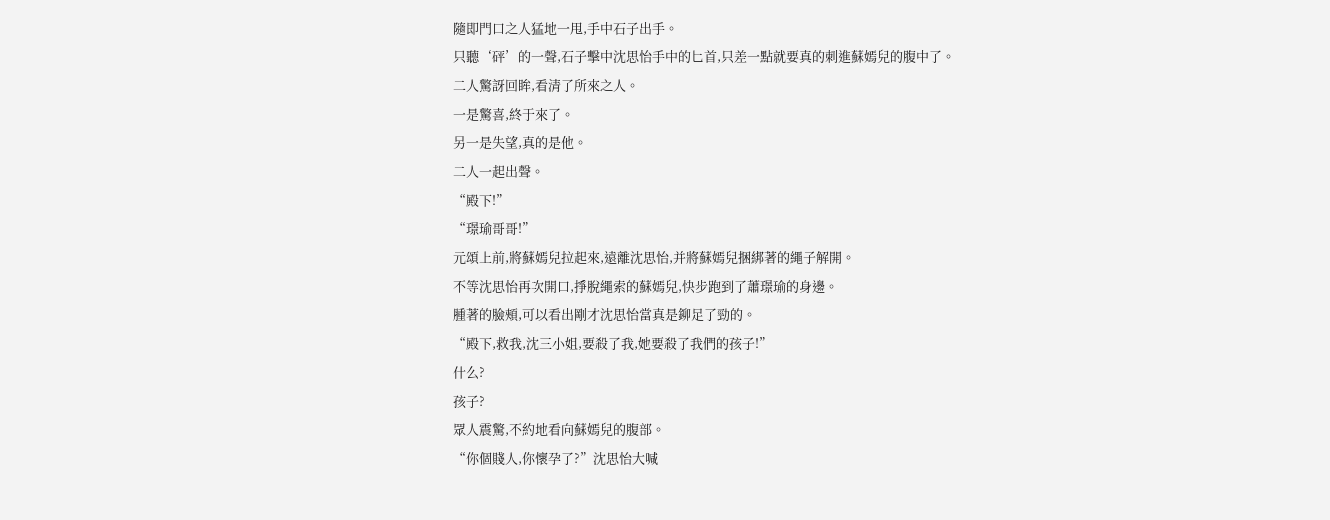隨即門口之人猛地一甩,手中石子出手。
只聽‘砰’的一聲,石子擊中沈思怡手中的匕首,只差一點就要真的刺進蘇嫣兒的腹中了。
二人驚訝回眸,看清了所來之人。
一是驚喜,終于來了。
另一是失望,真的是他。
二人一起出聲。
“殿下!”
“璟瑜哥哥!”
元頌上前,將蘇嫣兒拉起來,遠離沈思怡,并將蘇嫣兒捆綁著的繩子解開。
不等沈思怡再次開口,掙脫繩索的蘇嫣兒,快步跑到了蕭璟瑜的身邊。
腫著的臉頰,可以看出剛才沈思怡當真是鉚足了勁的。
“殿下,救我,沈三小姐,要殺了我,她要殺了我們的孩子!”
什么?
孩子?
眾人震驚,不約地看向蘇嫣兒的腹部。
“你個賤人,你懷孕了?”沈思怡大喊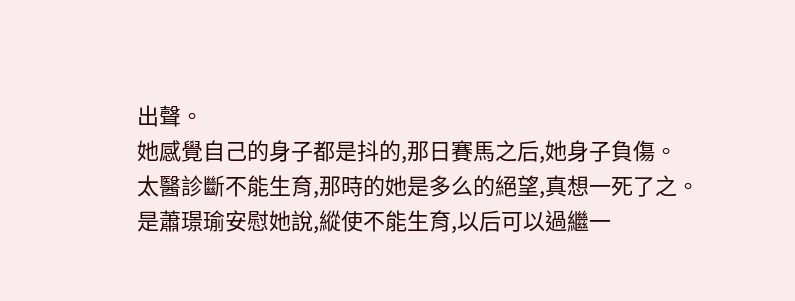出聲。
她感覺自己的身子都是抖的,那日賽馬之后,她身子負傷。
太醫診斷不能生育,那時的她是多么的絕望,真想一死了之。
是蕭璟瑜安慰她說,縱使不能生育,以后可以過繼一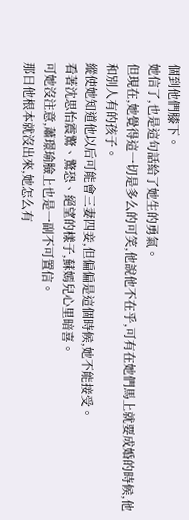個到他們膝下。
她信了,也是這句話給了她生的勇氣。
但現在,她覺得這一切是多么的可笑,他說他不在乎,可有在她們馬上就要成婚的時候,他和別人有的孩子。
縱使她知道他以后可能會三妻四妾,但偏偏是這個時候,她不能接受。
看著沈思怡震驚、驚恐、絕望的樣子,蘇嫣兒心里暗喜。
可她沒注意,蕭璟瑜臉上也是一副不可置信。
那日他根本就沒出來,她怎么有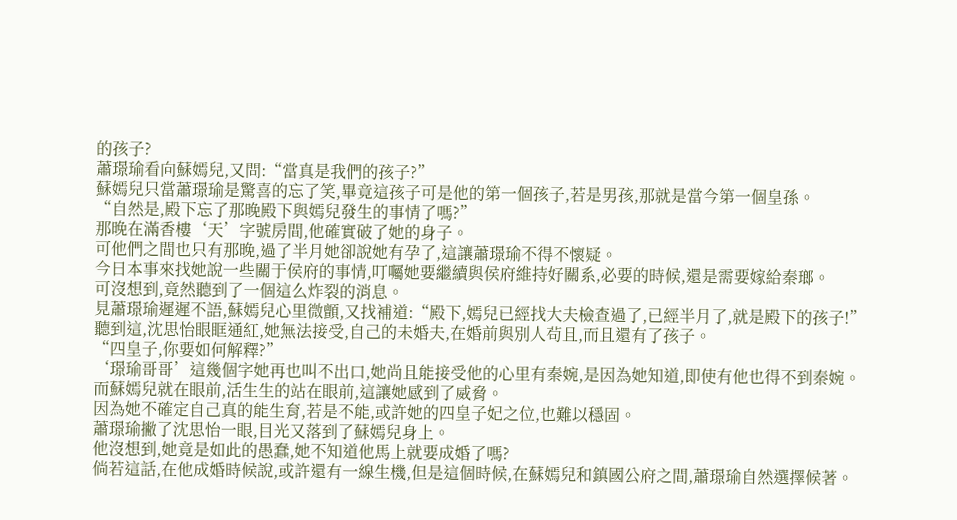的孩子?
蕭璟瑜看向蘇嫣兒,又問:“當真是我們的孩子?”
蘇嫣兒只當蕭璟瑜是驚喜的忘了笑,畢竟這孩子可是他的第一個孩子,若是男孩,那就是當今第一個皇孫。
“自然是,殿下忘了那晚殿下與嫣兒發生的事情了嗎?”
那晚在滿香樓‘天’字號房間,他確實破了她的身子。
可他們之間也只有那晚,過了半月她卻說她有孕了,這讓蕭璟瑜不得不懷疑。
今日本事來找她說一些關于侯府的事情,叮囑她要繼續與侯府維持好關系,必要的時候,還是需要嫁給秦瑯。
可沒想到,竟然聽到了一個這么炸裂的消息。
見蕭璟瑜遲遲不語,蘇嫣兒心里微顫,又找補道:“殿下,嫣兒已經找大夫檢查過了,已經半月了,就是殿下的孩子!”
聽到這,沈思怡眼眶通紅,她無法接受,自己的未婚夫,在婚前與別人茍且,而且還有了孩子。
“四皇子,你要如何解釋?”
‘璟瑜哥哥’這幾個字她再也叫不出口,她尚且能接受他的心里有秦婉,是因為她知道,即使有他也得不到秦婉。
而蘇嫣兒就在眼前,活生生的站在眼前,這讓她感到了威脅。
因為她不確定自己真的能生育,若是不能,或許她的四皇子妃之位,也難以穩固。
蕭璟瑜撇了沈思怡一眼,目光又落到了蘇嫣兒身上。
他沒想到,她竟是如此的愚蠢,她不知道他馬上就要成婚了嗎?
倘若這話,在他成婚時候說,或許還有一線生機,但是這個時候,在蘇嫣兒和鎮國公府之間,蕭璟瑜自然選擇候著。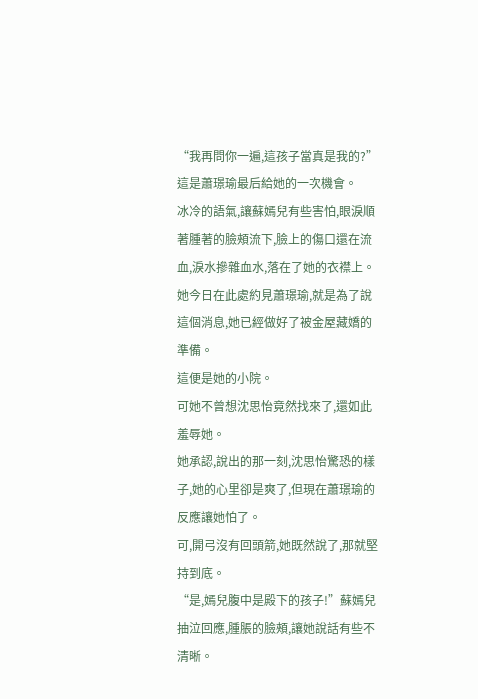“我再問你一遍,這孩子當真是我的?”
這是蕭璟瑜最后給她的一次機會。
冰冷的語氣,讓蘇嫣兒有些害怕,眼淚順著腫著的臉頰流下,臉上的傷口還在流血,淚水摻雜血水,落在了她的衣襟上。
她今日在此處約見蕭璟瑜,就是為了說這個消息,她已經做好了被金屋藏嬌的準備。
這便是她的小院。
可她不曾想沈思怡竟然找來了,還如此羞辱她。
她承認,說出的那一刻,沈思怡驚恐的樣子,她的心里卻是爽了,但現在蕭璟瑜的反應讓她怕了。
可,開弓沒有回頭箭,她既然說了,那就堅持到底。
“是,嫣兒腹中是殿下的孩子!”蘇嫣兒抽泣回應,腫脹的臉頰,讓她說話有些不清晰。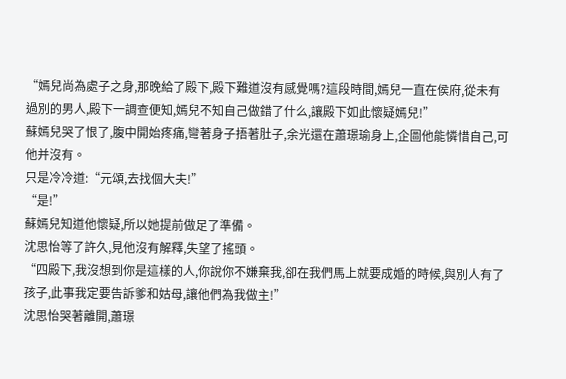“嫣兒尚為處子之身,那晚給了殿下,殿下難道沒有感覺嗎?這段時間,嫣兒一直在侯府,從未有過別的男人,殿下一調查便知,嫣兒不知自己做錯了什么,讓殿下如此懷疑嫣兒!”
蘇嫣兒哭了恨了,腹中開始疼痛,彎著身子捂著肚子,余光還在蕭璟瑜身上,企圖他能憐惜自己,可他并沒有。
只是冷冷道:“元頌,去找個大夫!”
“是!”
蘇嫣兒知道他懷疑,所以她提前做足了準備。
沈思怡等了許久,見他沒有解釋,失望了搖頭。
“四殿下,我沒想到你是這樣的人,你說你不嫌棄我,卻在我們馬上就要成婚的時候,與別人有了孩子,此事我定要告訴爹和姑母,讓他們為我做主!”
沈思怡哭著離開,蕭璟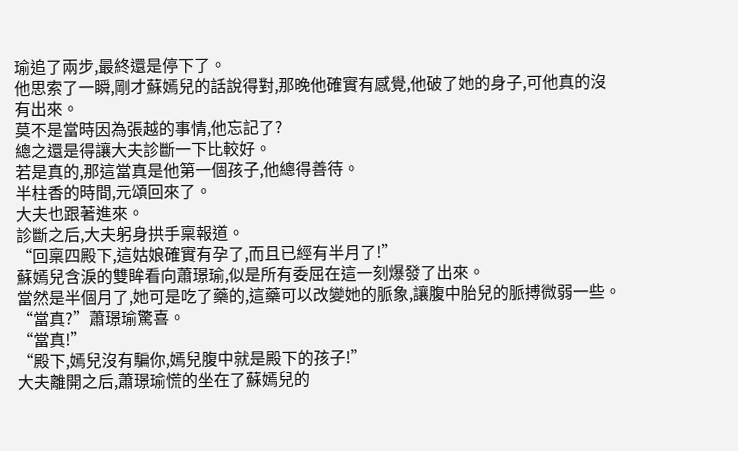瑜追了兩步,最終還是停下了。
他思索了一瞬,剛才蘇嫣兒的話說得對,那晚他確實有感覺,他破了她的身子,可他真的沒有出來。
莫不是當時因為張越的事情,他忘記了?
總之還是得讓大夫診斷一下比較好。
若是真的,那這當真是他第一個孩子,他總得善待。
半柱香的時間,元頌回來了。
大夫也跟著進來。
診斷之后,大夫躬身拱手稟報道。
“回稟四殿下,這姑娘確實有孕了,而且已經有半月了!”
蘇嫣兒含淚的雙眸看向蕭璟瑜,似是所有委屈在這一刻爆發了出來。
當然是半個月了,她可是吃了藥的,這藥可以改變她的脈象,讓腹中胎兒的脈搏微弱一些。
“當真?”蕭璟瑜驚喜。
“當真!”
“殿下,嫣兒沒有騙你,嫣兒腹中就是殿下的孩子!”
大夫離開之后,蕭璟瑜慌的坐在了蘇嫣兒的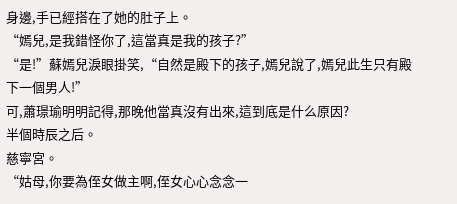身邊,手已經搭在了她的肚子上。
“嫣兒,是我錯怪你了,這當真是我的孩子?”
“是!”蘇嫣兒淚眼掛笑,“自然是殿下的孩子,嫣兒說了,嫣兒此生只有殿下一個男人!”
可,蕭璟瑜明明記得,那晚他當真沒有出來,這到底是什么原因?
半個時辰之后。
慈寧宮。
“姑母,你要為侄女做主啊,侄女心心念念一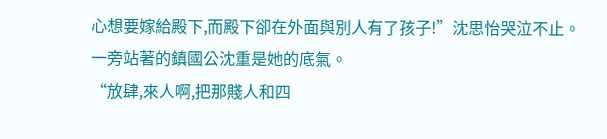心想要嫁給殿下,而殿下卻在外面與別人有了孩子!”沈思怡哭泣不止。
一旁站著的鎮國公沈重是她的底氣。
“放肆,來人啊,把那賤人和四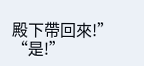殿下帶回來!”
“是!”